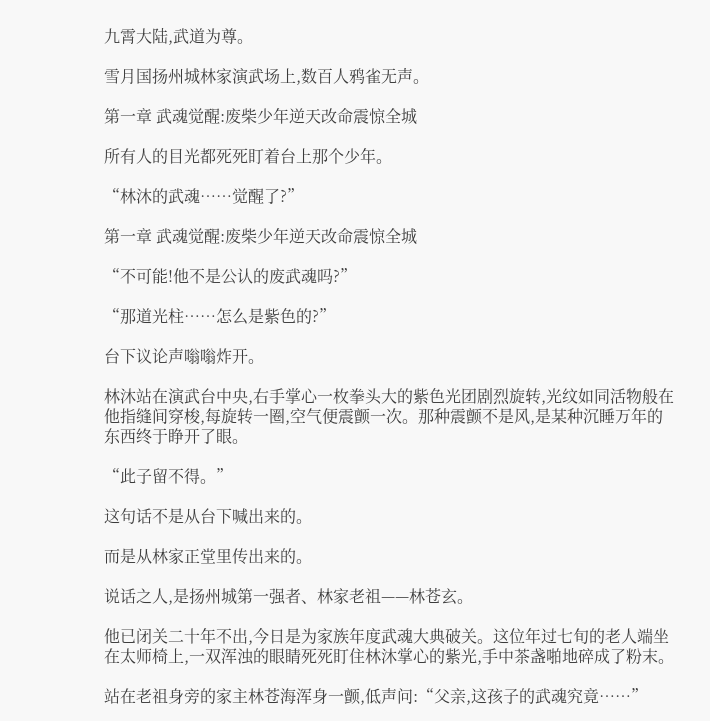九霄大陆,武道为尊。

雪月国扬州城林家演武场上,数百人鸦雀无声。

第一章 武魂觉醒:废柴少年逆天改命震惊全城

所有人的目光都死死盯着台上那个少年。

“林沐的武魂……觉醒了?”

第一章 武魂觉醒:废柴少年逆天改命震惊全城

“不可能!他不是公认的废武魂吗?”

“那道光柱……怎么是紫色的?”

台下议论声嗡嗡炸开。

林沐站在演武台中央,右手掌心一枚拳头大的紫色光团剧烈旋转,光纹如同活物般在他指缝间穿梭,每旋转一圈,空气便震颤一次。那种震颤不是风,是某种沉睡万年的东西终于睁开了眼。

“此子留不得。”

这句话不是从台下喊出来的。

而是从林家正堂里传出来的。

说话之人,是扬州城第一强者、林家老祖——林苍玄。

他已闭关二十年不出,今日是为家族年度武魂大典破关。这位年过七旬的老人端坐在太师椅上,一双浑浊的眼睛死死盯住林沐掌心的紫光,手中茶盏啪地碎成了粉末。

站在老祖身旁的家主林苍海浑身一颤,低声问:“父亲,这孩子的武魂究竟……”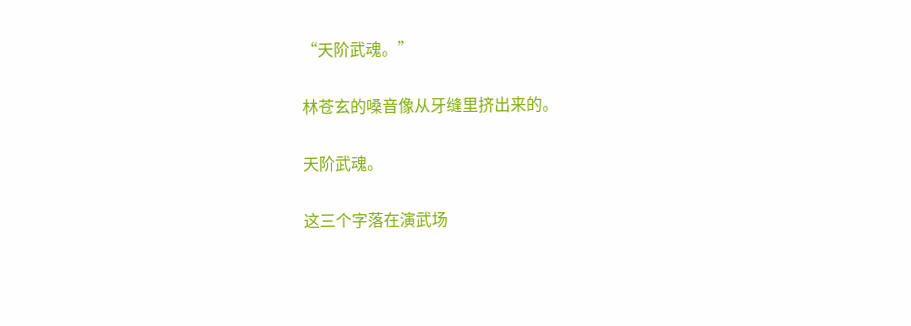“天阶武魂。”

林苍玄的嗓音像从牙缝里挤出来的。

天阶武魂。

这三个字落在演武场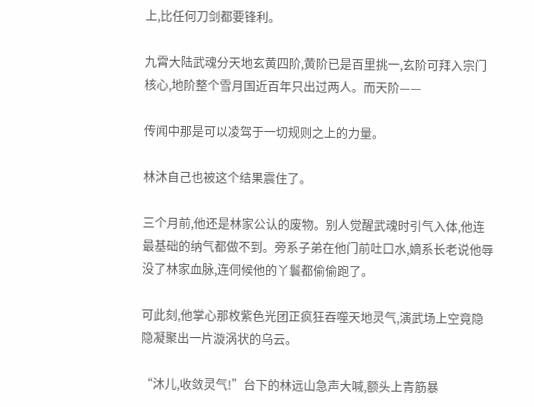上,比任何刀剑都要锋利。

九霄大陆武魂分天地玄黄四阶,黄阶已是百里挑一,玄阶可拜入宗门核心,地阶整个雪月国近百年只出过两人。而天阶——

传闻中那是可以凌驾于一切规则之上的力量。

林沐自己也被这个结果震住了。

三个月前,他还是林家公认的废物。别人觉醒武魂时引气入体,他连最基础的纳气都做不到。旁系子弟在他门前吐口水,嫡系长老说他辱没了林家血脉,连伺候他的丫鬟都偷偷跑了。

可此刻,他掌心那枚紫色光团正疯狂吞噬天地灵气,演武场上空竟隐隐凝聚出一片漩涡状的乌云。

“沐儿,收敛灵气!”台下的林远山急声大喊,额头上青筋暴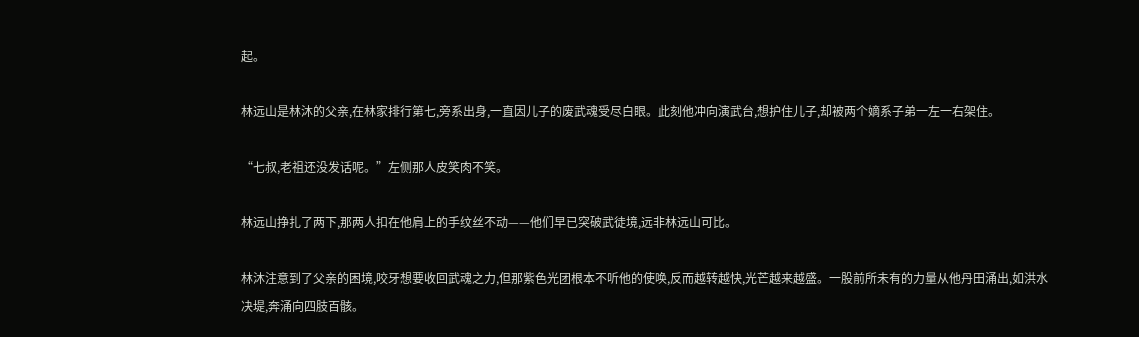起。

林远山是林沐的父亲,在林家排行第七,旁系出身,一直因儿子的废武魂受尽白眼。此刻他冲向演武台,想护住儿子,却被两个嫡系子弟一左一右架住。

“七叔,老祖还没发话呢。”左侧那人皮笑肉不笑。

林远山挣扎了两下,那两人扣在他肩上的手纹丝不动——他们早已突破武徒境,远非林远山可比。

林沐注意到了父亲的困境,咬牙想要收回武魂之力,但那紫色光团根本不听他的使唤,反而越转越快,光芒越来越盛。一股前所未有的力量从他丹田涌出,如洪水决堤,奔涌向四肢百骸。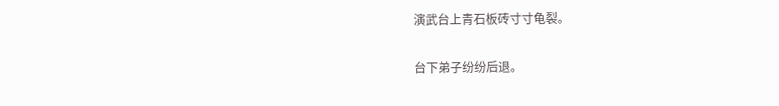演武台上青石板砖寸寸龟裂。

台下弟子纷纷后退。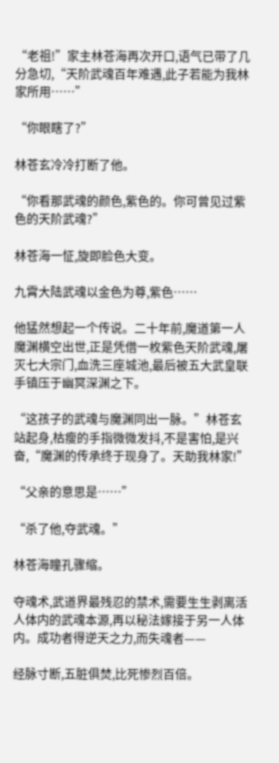“老祖!”家主林苍海再次开口,语气已带了几分急切,“天阶武魂百年难遇,此子若能为我林家所用……”

“你眼瞎了?”

林苍玄冷冷打断了他。

“你看那武魂的颜色,紫色的。你可曾见过紫色的天阶武魂?”

林苍海一怔,旋即脸色大变。

九霄大陆武魂以金色为尊,紫色……

他猛然想起一个传说。二十年前,魔道第一人魔渊横空出世,正是凭借一枚紫色天阶武魂,屠灭七大宗门,血洗三座城池,最后被五大武皇联手镇压于幽冥深渊之下。

“这孩子的武魂与魔渊同出一脉。”林苍玄站起身,枯瘦的手指微微发抖,不是害怕,是兴奋,“魔渊的传承终于现身了。天助我林家!”

“父亲的意思是……”

“杀了他,夺武魂。”

林苍海瞳孔骤缩。

夺魂术,武道界最残忍的禁术,需要生生剥离活人体内的武魂本源,再以秘法嫁接于另一人体内。成功者得逆天之力,而失魂者——

经脉寸断,五脏俱焚,比死惨烈百倍。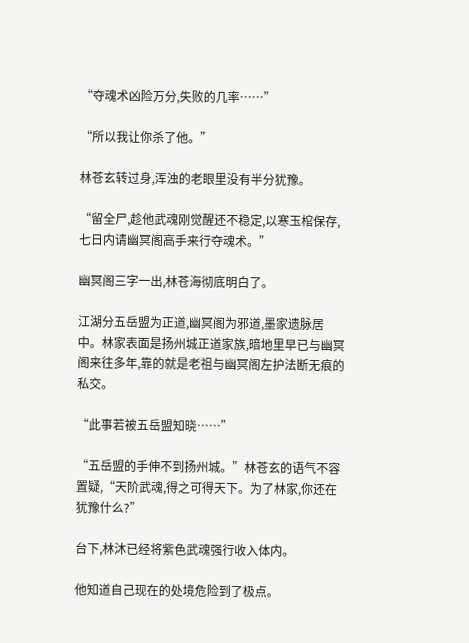“夺魂术凶险万分,失败的几率……”

“所以我让你杀了他。”

林苍玄转过身,浑浊的老眼里没有半分犹豫。

“留全尸,趁他武魂刚觉醒还不稳定,以寒玉棺保存,七日内请幽冥阁高手来行夺魂术。”

幽冥阁三字一出,林苍海彻底明白了。

江湖分五岳盟为正道,幽冥阁为邪道,墨家遗脉居中。林家表面是扬州城正道家族,暗地里早已与幽冥阁来往多年,靠的就是老祖与幽冥阁左护法断无痕的私交。

“此事若被五岳盟知晓……”

“五岳盟的手伸不到扬州城。”林苍玄的语气不容置疑,“天阶武魂,得之可得天下。为了林家,你还在犹豫什么?”

台下,林沐已经将紫色武魂强行收入体内。

他知道自己现在的处境危险到了极点。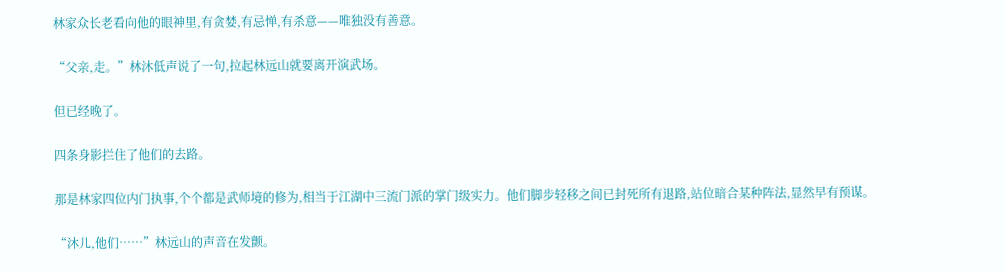林家众长老看向他的眼神里,有贪婪,有忌惮,有杀意——唯独没有善意。

“父亲,走。”林沐低声说了一句,拉起林远山就要离开演武场。

但已经晚了。

四条身影拦住了他们的去路。

那是林家四位内门执事,个个都是武师境的修为,相当于江湖中三流门派的掌门级实力。他们脚步轻移之间已封死所有退路,站位暗合某种阵法,显然早有预谋。

“沐儿,他们……”林远山的声音在发颤。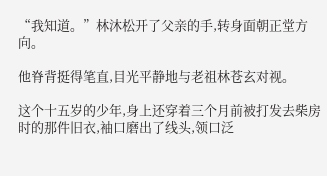“我知道。”林沐松开了父亲的手,转身面朝正堂方向。

他脊背挺得笔直,目光平静地与老祖林苍玄对视。

这个十五岁的少年,身上还穿着三个月前被打发去柴房时的那件旧衣,袖口磨出了线头,领口泛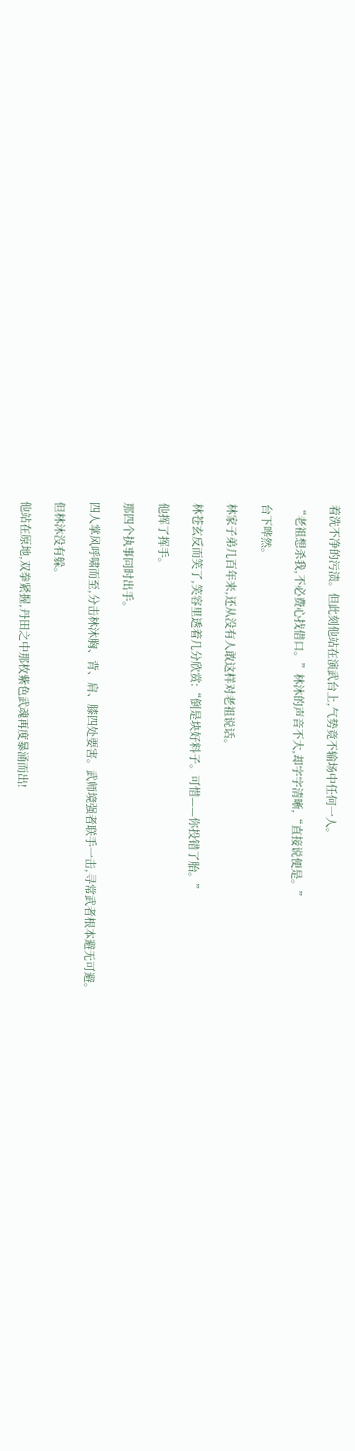着洗不净的污渍。但此刻他站在演武台上,气势竟不输场中任何一人。

“老祖想杀我,不必费心找借口。”林沐的声音不大,却字字清晰,“直接说便是。”

台下哗然。

林家子弟几百年来,还从没有人敢这样对老祖说话。

林苍玄反而笑了,笑容里透着几分欣赏:“倒是块好料子。可惜——你投错了胎。”

他挥了挥手。

那四个执事同时出手。

四人掌风呼啸而至,分击林沐胸、背、肩、膝四处要害。武师境强者联手一击,寻常武者根本避无可避。

但林沐没有躲。

他站在原地,双拳紧握,丹田之中那枚紫色武魂再度暴涌而出!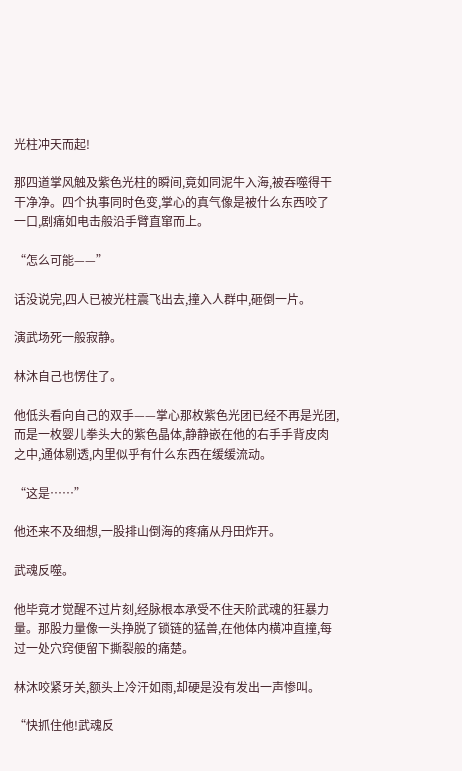光柱冲天而起!

那四道掌风触及紫色光柱的瞬间,竟如同泥牛入海,被吞噬得干干净净。四个执事同时色变,掌心的真气像是被什么东西咬了一口,剧痛如电击般沿手臂直窜而上。

“怎么可能——”

话没说完,四人已被光柱震飞出去,撞入人群中,砸倒一片。

演武场死一般寂静。

林沐自己也愣住了。

他低头看向自己的双手——掌心那枚紫色光团已经不再是光团,而是一枚婴儿拳头大的紫色晶体,静静嵌在他的右手手背皮肉之中,通体剔透,内里似乎有什么东西在缓缓流动。

“这是……”

他还来不及细想,一股排山倒海的疼痛从丹田炸开。

武魂反噬。

他毕竟才觉醒不过片刻,经脉根本承受不住天阶武魂的狂暴力量。那股力量像一头挣脱了锁链的猛兽,在他体内横冲直撞,每过一处穴窍便留下撕裂般的痛楚。

林沐咬紧牙关,额头上冷汗如雨,却硬是没有发出一声惨叫。

“快抓住他!武魂反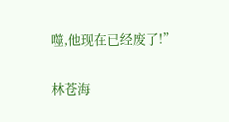噬,他现在已经废了!”

林苍海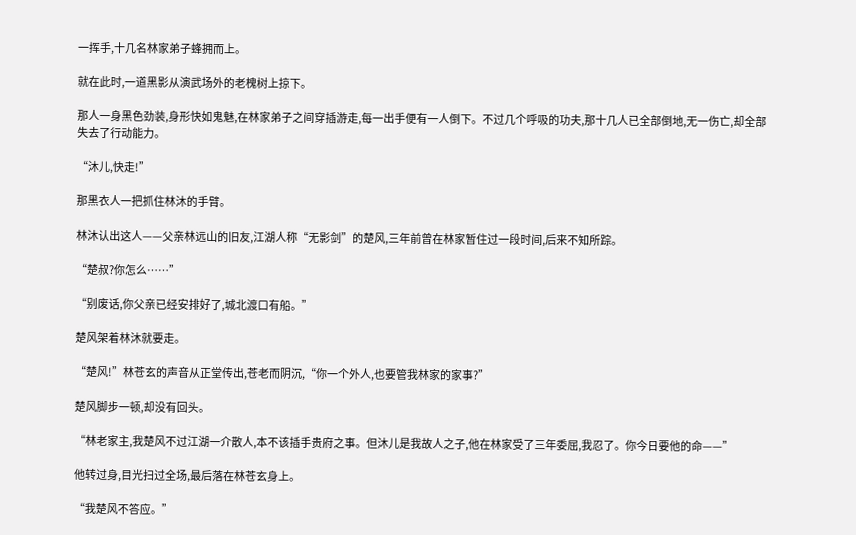一挥手,十几名林家弟子蜂拥而上。

就在此时,一道黑影从演武场外的老槐树上掠下。

那人一身黑色劲装,身形快如鬼魅,在林家弟子之间穿插游走,每一出手便有一人倒下。不过几个呼吸的功夫,那十几人已全部倒地,无一伤亡,却全部失去了行动能力。

“沐儿,快走!”

那黑衣人一把抓住林沐的手臂。

林沐认出这人——父亲林远山的旧友,江湖人称“无影剑”的楚风,三年前曾在林家暂住过一段时间,后来不知所踪。

“楚叔?你怎么……”

“别废话,你父亲已经安排好了,城北渡口有船。”

楚风架着林沐就要走。

“楚风!”林苍玄的声音从正堂传出,苍老而阴沉,“你一个外人,也要管我林家的家事?”

楚风脚步一顿,却没有回头。

“林老家主,我楚风不过江湖一介散人,本不该插手贵府之事。但沐儿是我故人之子,他在林家受了三年委屈,我忍了。你今日要他的命——”

他转过身,目光扫过全场,最后落在林苍玄身上。

“我楚风不答应。”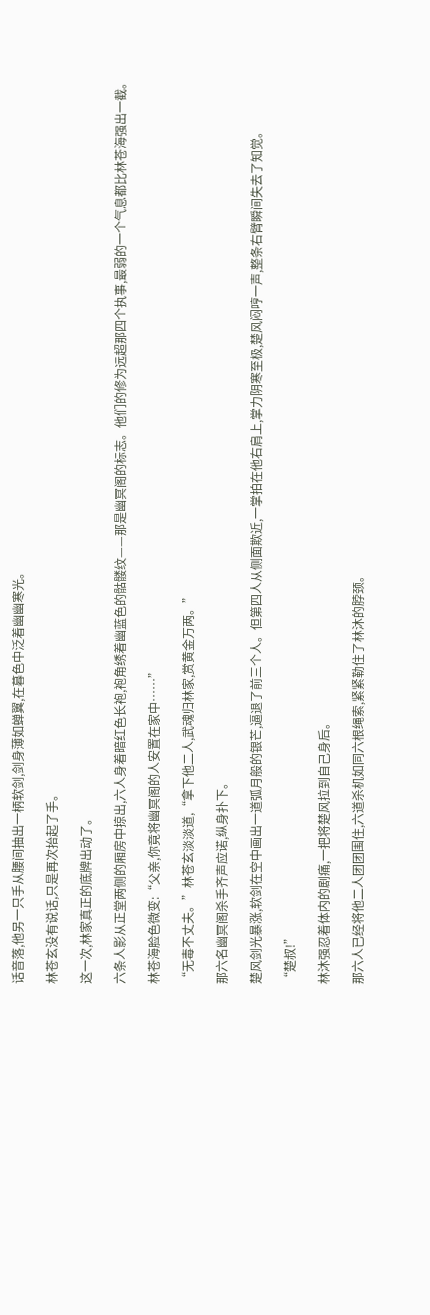话音落,他另一只手从腰间抽出一柄软剑,剑身薄如蝉翼,在暮色中泛着幽幽寒光。

林苍玄没有说话,只是再次抬起了手。

这一次,林家真正的底牌出动了。

六条人影从正堂两侧的厢房中掠出,六人身着暗红色长袍,袍角绣着幽蓝色的骷髅纹——那是幽冥阁的标志。他们的修为远超那四个执事,最弱的一个气息都比林苍海强出一截。

林苍海脸色微变:“父亲,你竟将幽冥阁的人安置在家中……”

“无毒不丈夫。”林苍玄淡淡道,“拿下他二人,武魂归林家,赏黄金万两。”

那六名幽冥阁杀手齐声应诺,纵身扑下。

楚风剑光暴涨,软剑在空中画出一道弧月般的银芒,逼退了前三个人。但第四人从侧面欺近,一掌拍在他右肩上,掌力阴寒至极,楚风闷哼一声,整条右臂瞬间失去了知觉。

“楚叔!”

林沐强忍着体内的剧痛,一把将楚风拉到自己身后。

那六人已经将他二人团团围住,六道杀机如同六根绳索,紧紧勒住了林沐的脖颈。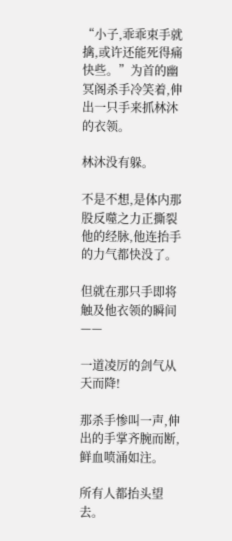“小子,乖乖束手就擒,或许还能死得痛快些。”为首的幽冥阁杀手冷笑着,伸出一只手来抓林沐的衣领。

林沐没有躲。

不是不想,是体内那股反噬之力正撕裂他的经脉,他连抬手的力气都快没了。

但就在那只手即将触及他衣领的瞬间——

一道凌厉的剑气从天而降!

那杀手惨叫一声,伸出的手掌齐腕而断,鲜血喷涌如注。

所有人都抬头望去。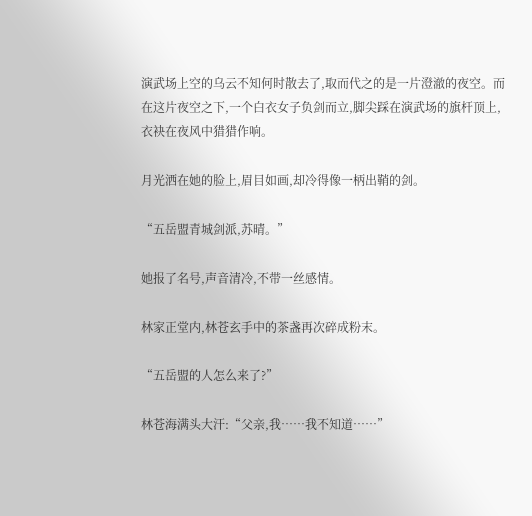演武场上空的乌云不知何时散去了,取而代之的是一片澄澈的夜空。而在这片夜空之下,一个白衣女子负剑而立,脚尖踩在演武场的旗杆顶上,衣袂在夜风中猎猎作响。

月光洒在她的脸上,眉目如画,却冷得像一柄出鞘的剑。

“五岳盟青城剑派,苏晴。”

她报了名号,声音清冷,不带一丝感情。

林家正堂内,林苍玄手中的茶盏再次碎成粉末。

“五岳盟的人怎么来了?”

林苍海满头大汗:“父亲,我……我不知道……”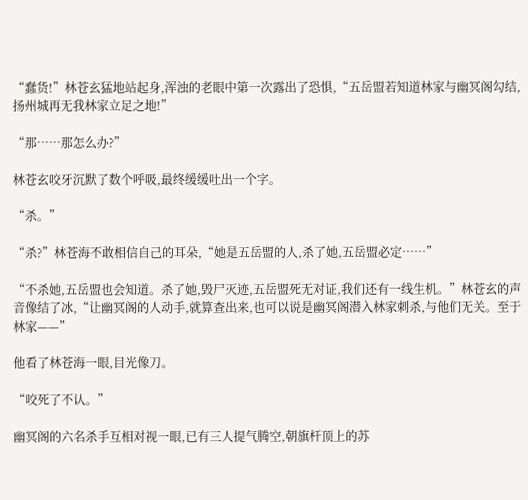“蠢货!”林苍玄猛地站起身,浑浊的老眼中第一次露出了恐惧,“五岳盟若知道林家与幽冥阁勾结,扬州城再无我林家立足之地!”

“那……那怎么办?”

林苍玄咬牙沉默了数个呼吸,最终缓缓吐出一个字。

“杀。”

“杀?”林苍海不敢相信自己的耳朵,“她是五岳盟的人,杀了她,五岳盟必定……”

“不杀她,五岳盟也会知道。杀了她,毁尸灭迹,五岳盟死无对证,我们还有一线生机。”林苍玄的声音像结了冰,“让幽冥阁的人动手,就算查出来,也可以说是幽冥阁潜入林家刺杀,与他们无关。至于林家——”

他看了林苍海一眼,目光像刀。

“咬死了不认。”

幽冥阁的六名杀手互相对视一眼,已有三人提气腾空,朝旗杆顶上的苏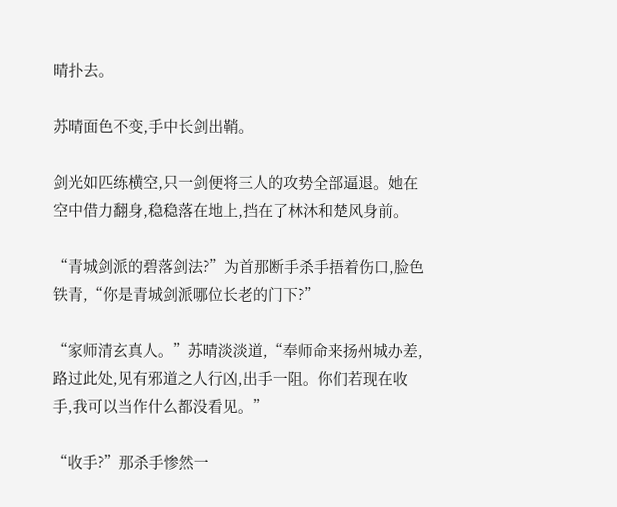晴扑去。

苏晴面色不变,手中长剑出鞘。

剑光如匹练横空,只一剑便将三人的攻势全部逼退。她在空中借力翻身,稳稳落在地上,挡在了林沐和楚风身前。

“青城剑派的碧落剑法?”为首那断手杀手捂着伤口,脸色铁青,“你是青城剑派哪位长老的门下?”

“家师清玄真人。”苏晴淡淡道,“奉师命来扬州城办差,路过此处,见有邪道之人行凶,出手一阻。你们若现在收手,我可以当作什么都没看见。”

“收手?”那杀手惨然一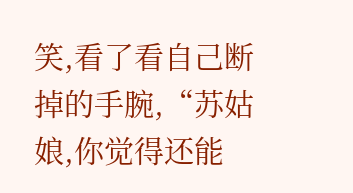笑,看了看自己断掉的手腕,“苏姑娘,你觉得还能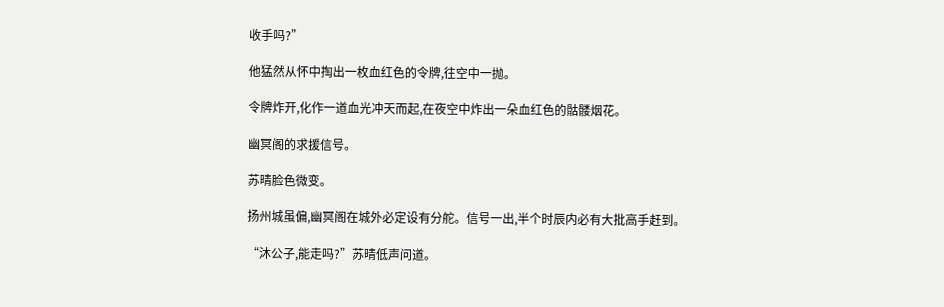收手吗?”

他猛然从怀中掏出一枚血红色的令牌,往空中一抛。

令牌炸开,化作一道血光冲天而起,在夜空中炸出一朵血红色的骷髅烟花。

幽冥阁的求援信号。

苏晴脸色微变。

扬州城虽偏,幽冥阁在城外必定设有分舵。信号一出,半个时辰内必有大批高手赶到。

“沐公子,能走吗?”苏晴低声问道。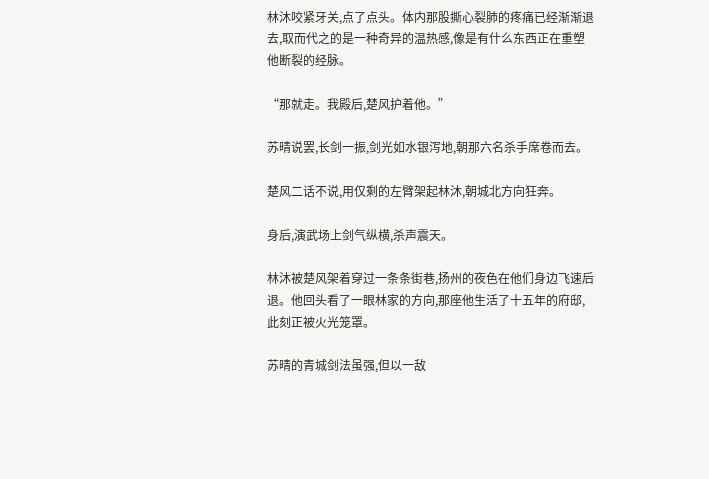林沐咬紧牙关,点了点头。体内那股撕心裂肺的疼痛已经渐渐退去,取而代之的是一种奇异的温热感,像是有什么东西正在重塑他断裂的经脉。

“那就走。我殿后,楚风护着他。”

苏晴说罢,长剑一振,剑光如水银泻地,朝那六名杀手席卷而去。

楚风二话不说,用仅剩的左臂架起林沐,朝城北方向狂奔。

身后,演武场上剑气纵横,杀声震天。

林沐被楚风架着穿过一条条街巷,扬州的夜色在他们身边飞速后退。他回头看了一眼林家的方向,那座他生活了十五年的府邸,此刻正被火光笼罩。

苏晴的青城剑法虽强,但以一敌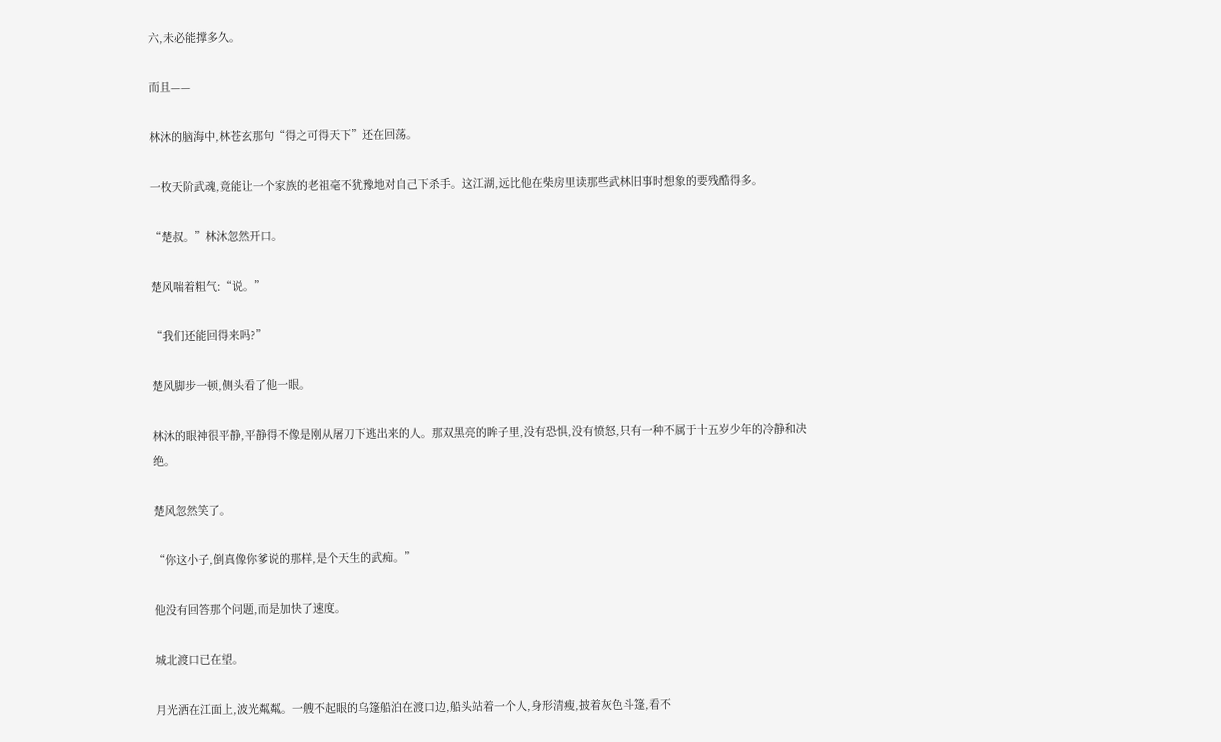六,未必能撑多久。

而且——

林沐的脑海中,林苍玄那句“得之可得天下”还在回荡。

一枚天阶武魂,竟能让一个家族的老祖毫不犹豫地对自己下杀手。这江湖,远比他在柴房里读那些武林旧事时想象的要残酷得多。

“楚叔。”林沐忽然开口。

楚风喘着粗气:“说。”

“我们还能回得来吗?”

楚风脚步一顿,侧头看了他一眼。

林沐的眼神很平静,平静得不像是刚从屠刀下逃出来的人。那双黑亮的眸子里,没有恐惧,没有愤怒,只有一种不属于十五岁少年的冷静和决绝。

楚风忽然笑了。

“你这小子,倒真像你爹说的那样,是个天生的武痴。”

他没有回答那个问题,而是加快了速度。

城北渡口已在望。

月光洒在江面上,波光粼粼。一艘不起眼的乌篷船泊在渡口边,船头站着一个人,身形清瘦,披着灰色斗篷,看不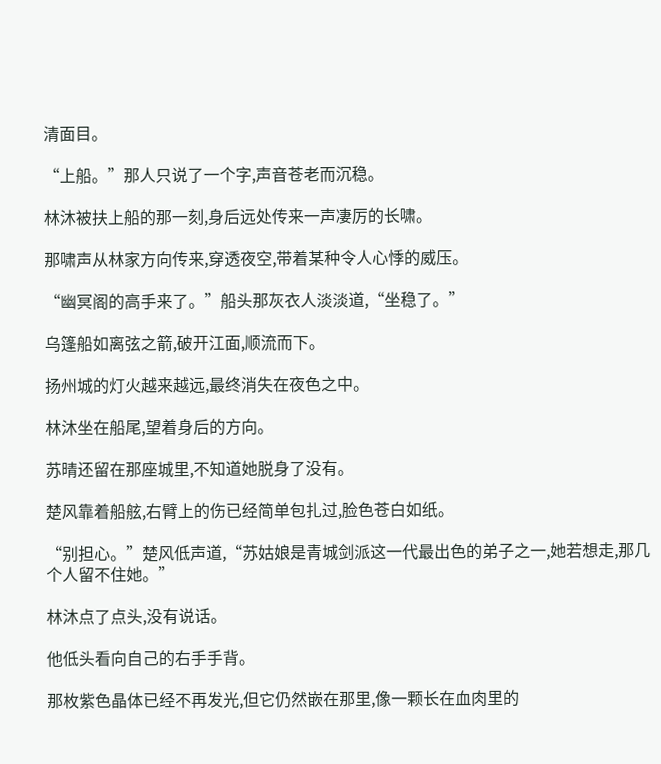清面目。

“上船。”那人只说了一个字,声音苍老而沉稳。

林沐被扶上船的那一刻,身后远处传来一声凄厉的长啸。

那啸声从林家方向传来,穿透夜空,带着某种令人心悸的威压。

“幽冥阁的高手来了。”船头那灰衣人淡淡道,“坐稳了。”

乌篷船如离弦之箭,破开江面,顺流而下。

扬州城的灯火越来越远,最终消失在夜色之中。

林沐坐在船尾,望着身后的方向。

苏晴还留在那座城里,不知道她脱身了没有。

楚风靠着船舷,右臂上的伤已经简单包扎过,脸色苍白如纸。

“别担心。”楚风低声道,“苏姑娘是青城剑派这一代最出色的弟子之一,她若想走,那几个人留不住她。”

林沐点了点头,没有说话。

他低头看向自己的右手手背。

那枚紫色晶体已经不再发光,但它仍然嵌在那里,像一颗长在血肉里的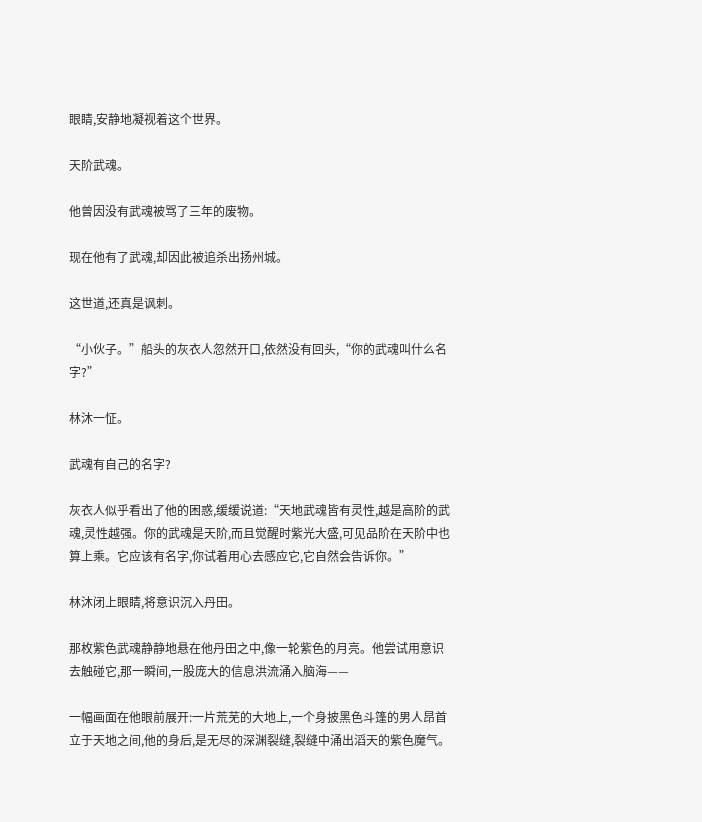眼睛,安静地凝视着这个世界。

天阶武魂。

他曾因没有武魂被骂了三年的废物。

现在他有了武魂,却因此被追杀出扬州城。

这世道,还真是讽刺。

“小伙子。”船头的灰衣人忽然开口,依然没有回头,“你的武魂叫什么名字?”

林沐一怔。

武魂有自己的名字?

灰衣人似乎看出了他的困惑,缓缓说道:“天地武魂皆有灵性,越是高阶的武魂,灵性越强。你的武魂是天阶,而且觉醒时紫光大盛,可见品阶在天阶中也算上乘。它应该有名字,你试着用心去感应它,它自然会告诉你。”

林沐闭上眼睛,将意识沉入丹田。

那枚紫色武魂静静地悬在他丹田之中,像一轮紫色的月亮。他尝试用意识去触碰它,那一瞬间,一股庞大的信息洪流涌入脑海——

一幅画面在他眼前展开:一片荒芜的大地上,一个身披黑色斗篷的男人昂首立于天地之间,他的身后,是无尽的深渊裂缝,裂缝中涌出滔天的紫色魔气。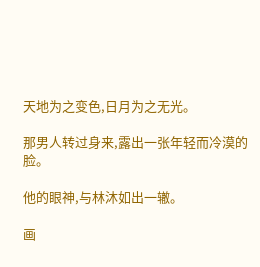天地为之变色,日月为之无光。

那男人转过身来,露出一张年轻而冷漠的脸。

他的眼神,与林沐如出一辙。

画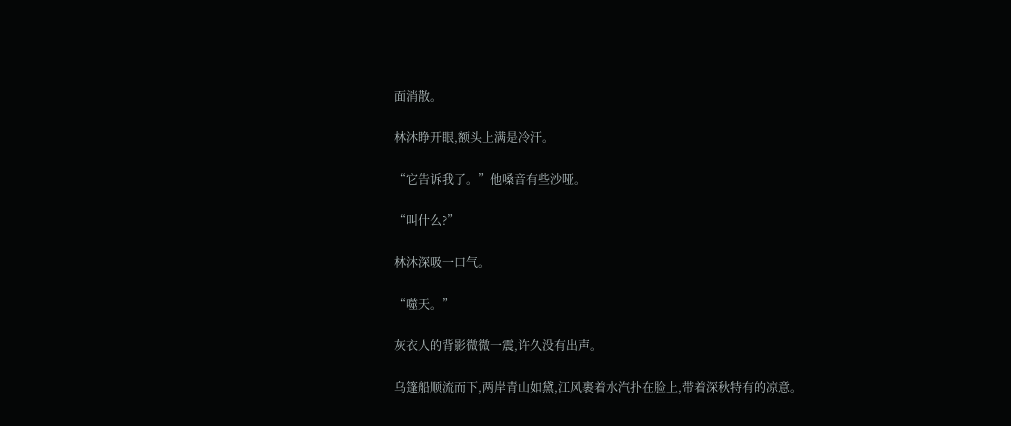面消散。

林沐睁开眼,额头上满是冷汗。

“它告诉我了。”他嗓音有些沙哑。

“叫什么?”

林沐深吸一口气。

“噬天。”

灰衣人的背影微微一震,许久没有出声。

乌篷船顺流而下,两岸青山如黛,江风裹着水汽扑在脸上,带着深秋特有的凉意。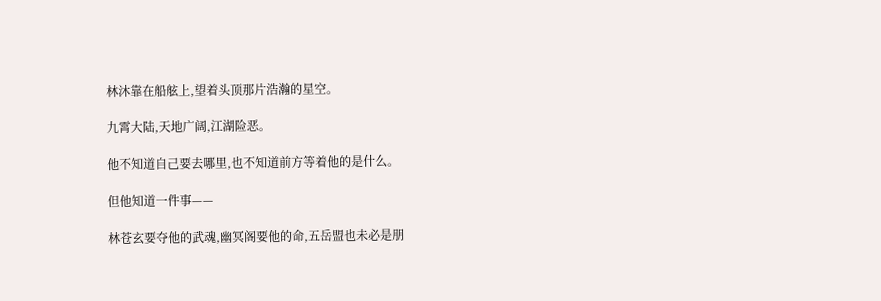林沐靠在船舷上,望着头顶那片浩瀚的星空。

九霄大陆,天地广阔,江湖险恶。

他不知道自己要去哪里,也不知道前方等着他的是什么。

但他知道一件事——

林苍玄要夺他的武魂,幽冥阁要他的命,五岳盟也未必是朋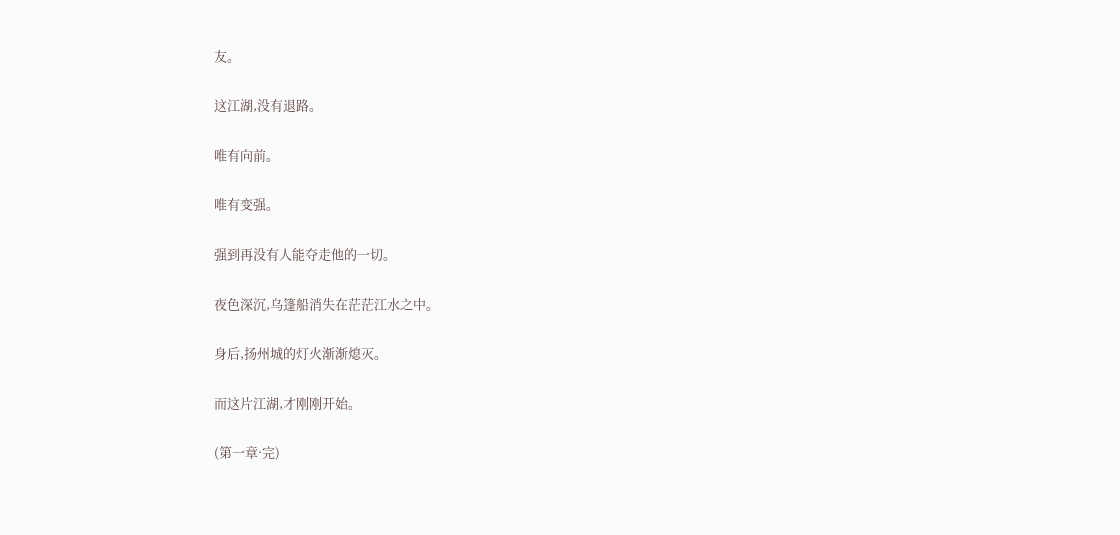友。

这江湖,没有退路。

唯有向前。

唯有变强。

强到再没有人能夺走他的一切。

夜色深沉,乌篷船消失在茫茫江水之中。

身后,扬州城的灯火渐渐熄灭。

而这片江湖,才刚刚开始。

(第一章·完)